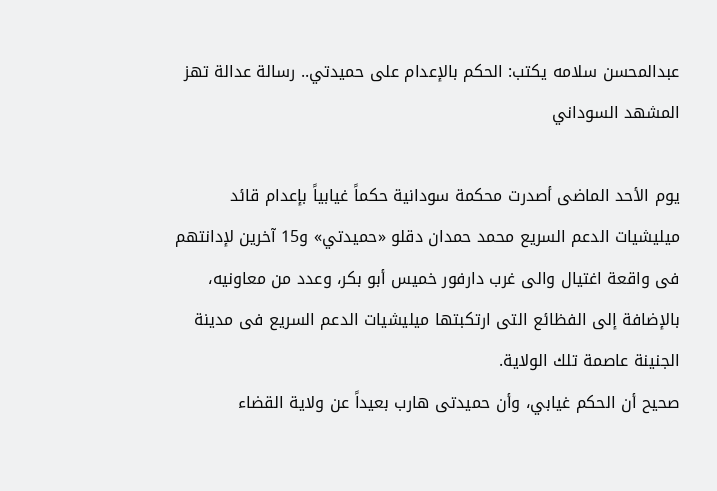عبدالمحسن سلامه يكتب: الحكم بالإعدام على حميدتي.. رسالة عدالة تهز المشهد السوداني

يوم الأحد الماضى أصدرت محكمة سودانية حكماً غيابياً بإعدام قائد ميليشيات الدعم السريع محمد حمدان دقلو «حميدتي» و15 آخرين لإدانتهم فى واقعة اغتيال والى غرب دارفور خميس أبو بكر، وعدد من معاونيه، بالإضافة إلى الفظائع التى ارتكبتها ميليشيات الدعم السريع فى مدينة الجنينة عاصمة تلك الولاية.
صحيح أن الحكم غيابي، وأن حميدتى هارب بعيداً عن ولاية القضاء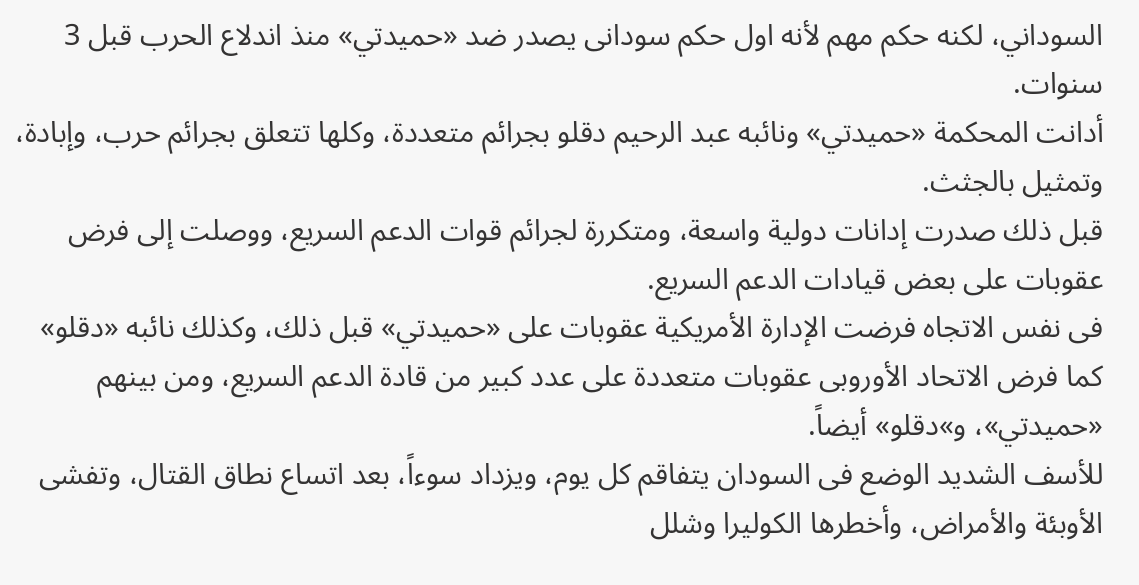السوداني، لكنه حكم مهم لأنه اول حكم سودانى يصدر ضد «حميدتي» منذ اندلاع الحرب قبل 3 سنوات.
أدانت المحكمة «حميدتي» ونائبه عبد الرحيم دقلو بجرائم متعددة، وكلها تتعلق بجرائم حرب، وإبادة، وتمثيل بالجثث.
قبل ذلك صدرت إدانات دولية واسعة، ومتكررة لجرائم قوات الدعم السريع، ووصلت إلى فرض عقوبات على بعض قيادات الدعم السريع.
فى نفس الاتجاه فرضت الإدارة الأمريكية عقوبات على «حميدتي» قبل ذلك، وكذلك نائبه «دقلو» كما فرض الاتحاد الأوروبى عقوبات متعددة على عدد كبير من قادة الدعم السريع، ومن بينهم «حميدتي»، و»دقلو» أيضاً.
للأسف الشديد الوضع فى السودان يتفاقم كل يوم، ويزداد سوءاً، بعد اتساع نطاق القتال، وتفشى الأوبئة والأمراض، وأخطرها الكوليرا وشلل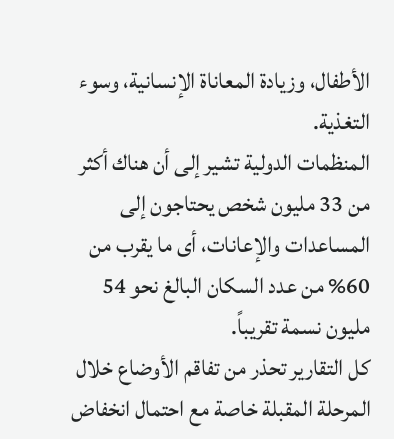الأطفال، وزيادة المعاناة الإنسانية، وسوء التغذية.
المنظمات الدولية تشير إلى أن هناك أكثر من 33 مليون شخص يحتاجون إلى المساعدات والإعانات، أى ما يقرب من 60% من عدد السكان البالغ نحو 54 مليون نسمة تقريباً.
كل التقارير تحذر من تفاقم الأوضاع خلال المرحلة المقبلة خاصة مع احتمال انخفاض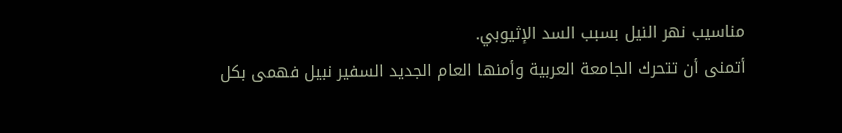مناسيب نهر النيل بسبب السد الإثيوبي.
أتمنى أن تتحرك الجامعة العربية وأمنها العام الجديد السفير نبيل فهمى بكل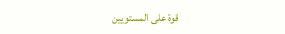قوة على المستويين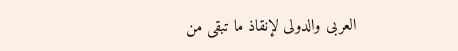العربى والدولى لإنقاذ ما تبقى من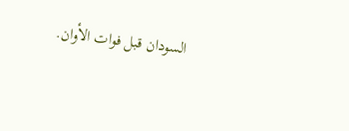السودان قبل فوات الأوان.